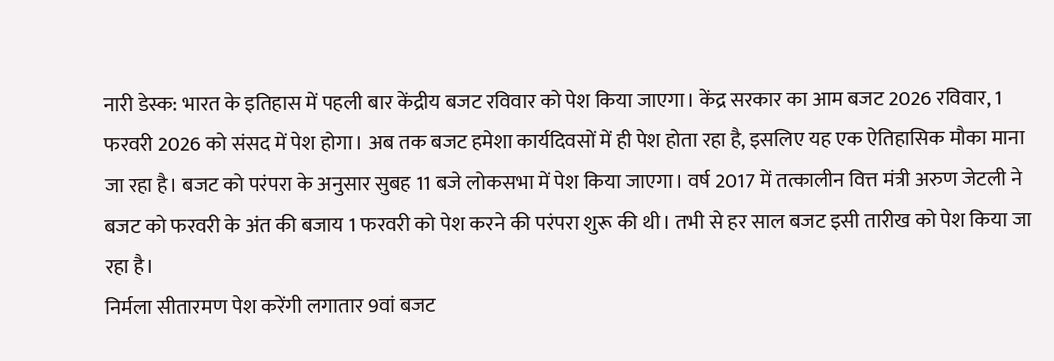नारी डेस्क: भारत के इतिहास में पहली बार केंद्रीय बजट रविवार को पेश किया जाएगा। केंद्र सरकार का आम बजट 2026 रविवार, 1 फरवरी 2026 को संसद में पेश होगा। अब तक बजट हमेशा कार्यदिवसों में ही पेश होता रहा है, इसलिए यह एक ऐतिहासिक मौका माना जा रहा है। बजट को परंपरा के अनुसार सुबह 11 बजे लोकसभा में पेश किया जाएगा। वर्ष 2017 में तत्कालीन वित्त मंत्री अरुण जेटली ने बजट को फरवरी के अंत की बजाय 1 फरवरी को पेश करने की परंपरा शुरू की थी। तभी से हर साल बजट इसी तारीख को पेश किया जा रहा है।
निर्मला सीतारमण पेश करेंगी लगातार 9वां बजट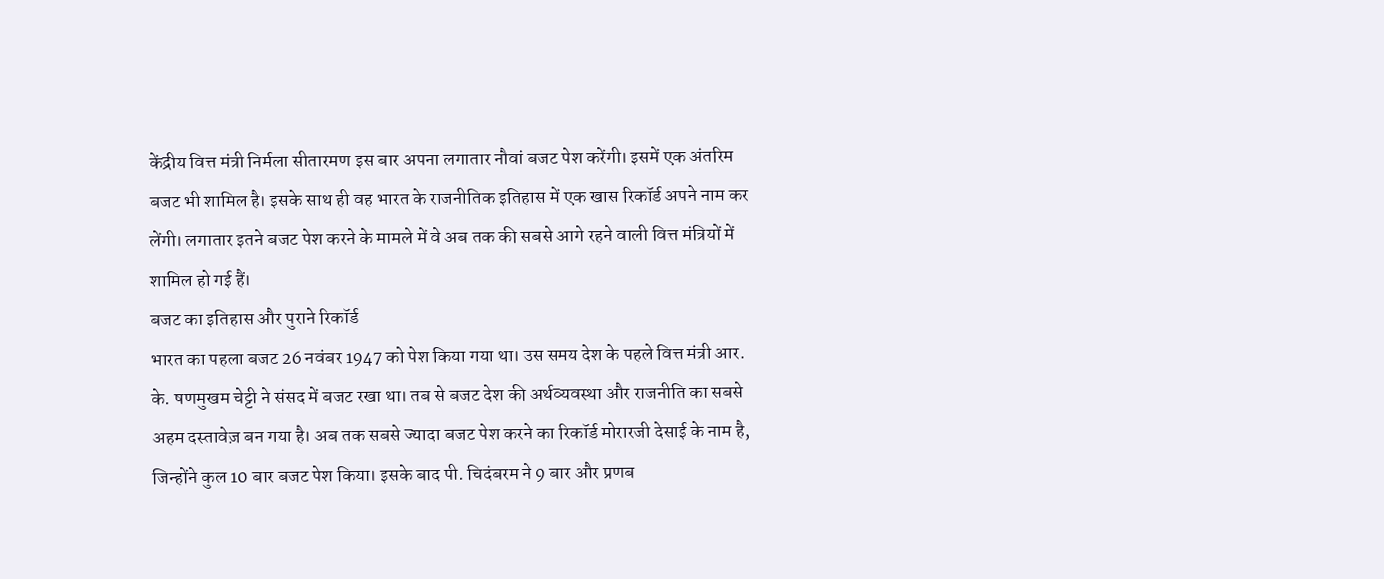केंद्रीय वित्त मंत्री निर्मला सीतारमण इस बार अपना लगातार नौवां बजट पेश करेंगी। इसमें एक अंतरिम बजट भी शामिल है। इसके साथ ही वह भारत के राजनीतिक इतिहास में एक खास रिकॉर्ड अपने नाम कर लेंगी। लगातार इतने बजट पेश करने के मामले में वे अब तक की सबसे आगे रहने वाली वित्त मंत्रियों में शामिल हो गई हैं।
बजट का इतिहास और पुराने रिकॉर्ड
भारत का पहला बजट 26 नवंबर 1947 को पेश किया गया था। उस समय देश के पहले वित्त मंत्री आर. के. षणमुखम चेट्टी ने संसद में बजट रखा था। तब से बजट देश की अर्थव्यवस्था और राजनीति का सबसे अहम दस्तावेज़ बन गया है। अब तक सबसे ज्यादा बजट पेश करने का रिकॉर्ड मोरारजी देसाई के नाम है, जिन्होंने कुल 10 बार बजट पेश किया। इसके बाद पी. चिदंबरम ने 9 बार और प्रणब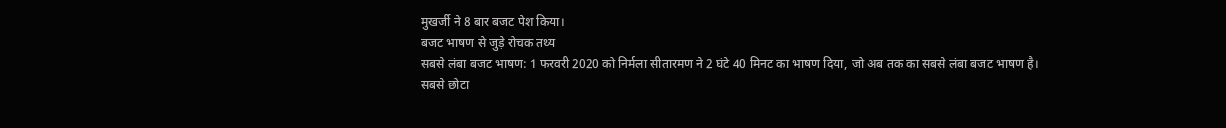मुखर्जी ने 8 बार बजट पेश किया।
बजट भाषण से जुड़े रोचक तथ्य
सबसे लंबा बजट भाषण: 1 फरवरी 2020 को निर्मला सीतारमण ने 2 घंटे 40 मिनट का भाषण दिया, जो अब तक का सबसे लंबा बजट भाषण है।
सबसे छोटा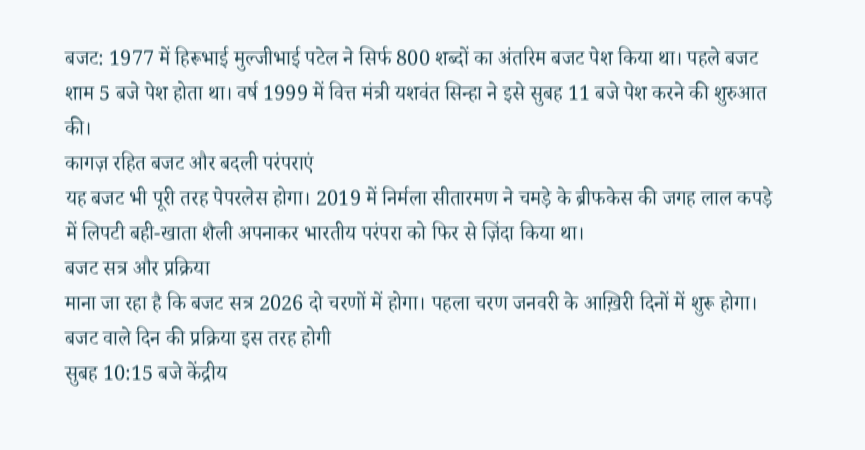बजट: 1977 में हिरूभाई मुल्जीभाई पटेल ने सिर्फ 800 शब्दों का अंतरिम बजट पेश किया था। पहले बजट शाम 5 बजे पेश होता था। वर्ष 1999 में वित्त मंत्री यशवंत सिन्हा ने इसे सुबह 11 बजे पेश करने की शुरुआत की।
कागज़ रहित बजट और बदली परंपराएं
यह बजट भी पूरी तरह पेपरलेस होगा। 2019 में निर्मला सीतारमण ने चमड़े के ब्रीफकेस की जगह लाल कपड़े में लिपटी बही-खाता शैली अपनाकर भारतीय परंपरा को फिर से ज़िंदा किया था।
बजट सत्र और प्रक्रिया
माना जा रहा है कि बजट सत्र 2026 दो चरणों में होगा। पहला चरण जनवरी के आख़िरी दिनों में शुरू होगा। बजट वाले दिन की प्रक्रिया इस तरह होगी
सुबह 10:15 बजे केंद्रीय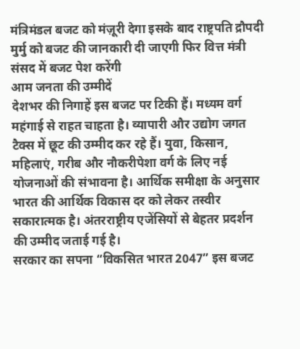मंत्रिमंडल बजट को मंज़ूरी देगा इसके बाद राष्ट्रपति द्रौपदी मुर्मु को बजट की जानकारी दी जाएगी फिर वित्त मंत्री संसद में बजट पेश करेंगी
आम जनता की उम्मीदें
देशभर की निगाहें इस बजट पर टिकी हैं। मध्यम वर्ग महंगाई से राहत चाहता है। व्यापारी और उद्योग जगत टैक्स में छूट की उम्मीद कर रहे हैं। युवा, किसान, महिलाएं, गरीब और नौकरीपेशा वर्ग के लिए नई योजनाओं की संभावना है। आर्थिक समीक्षा के अनुसार भारत की आर्थिक विकास दर को लेकर तस्वीर सकारात्मक है। अंतरराष्ट्रीय एजेंसियों से बेहतर प्रदर्शन की उम्मीद जताई गई है।
सरकार का सपना “विकसित भारत 2047” इस बजट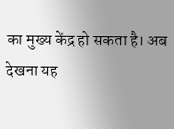का मुख्य केंद्र हो सकता है। अब देखना यह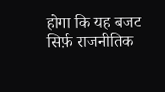होगा कि यह बजट सिर्फ़ राजनीतिक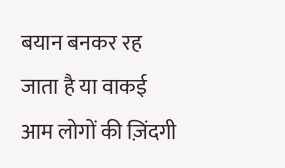बयान बनकर रह जाता है या वाकई आम लोगों की ज़िंदगी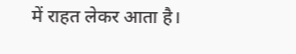में राहत लेकर आता है।